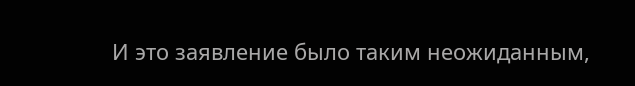И это заявление было таким неожиданным,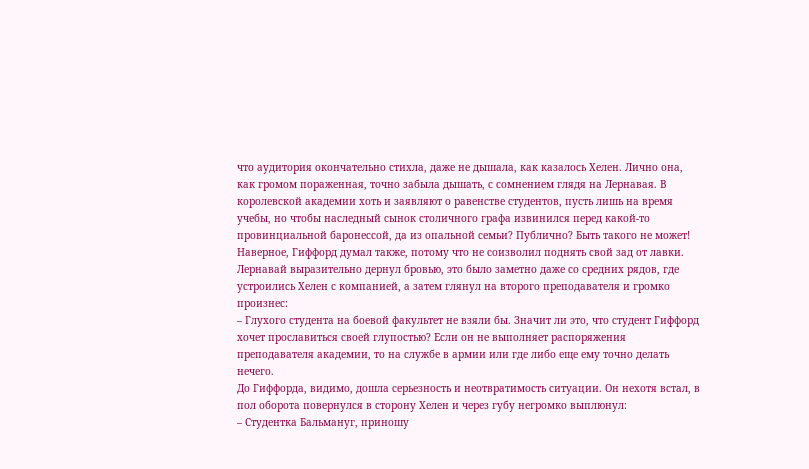что аудитория окончательно стихла, даже не дышала, как казалось Хелен. Лично она, как громом пораженная, точно забыла дышать, с сомнением глядя на Лернавая. В королевской академии хоть и заявляют о равенстве студентов, пусть лишь на время учебы, но чтобы наследный сынок столичного графа извинился перед какой-то провинциальной баронессой, да из опальной семьи? Публично? Быть такого не может!
Наверное, Гиффорд думал также, потому что не соизволил поднять свой зад от лавки.
Лернавай выразительно дернул бровью, это было заметно даже со средних рядов, где устроились Хелен с компанией, а затем глянул на второго преподавателя и громко произнес:
– Глухого студента на боевой факультет не взяли бы. Значит ли это, что студент Гиффорд хочет прославиться своей глупостью? Если он не выполняет распоряжения преподавателя академии, то на службе в армии или где либо еще ему точно делать нечего.
До Гиффорда, видимо, дошла серьезность и неотвратимость ситуации. Он нехотя встал, в пол оборота повернулся в сторону Хелен и через губу негромко выплюнул:
– Студентка Бальмануг, приношу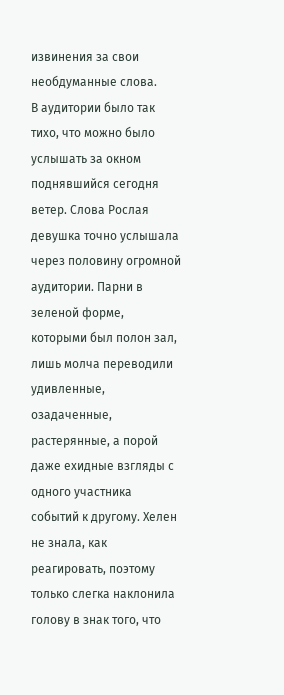извинения за свои необдуманные слова.
В аудитории было так тихо, что можно было услышать за окном поднявшийся сегодня ветер. Слова Рослая девушка точно услышала через половину огромной аудитории. Парни в зеленой форме, которыми был полон зал, лишь молча переводили удивленные, озадаченные, растерянные, а порой даже ехидные взгляды с одного участника событий к другому. Хелен не знала, как реагировать, поэтому только слегка наклонила голову в знак того, что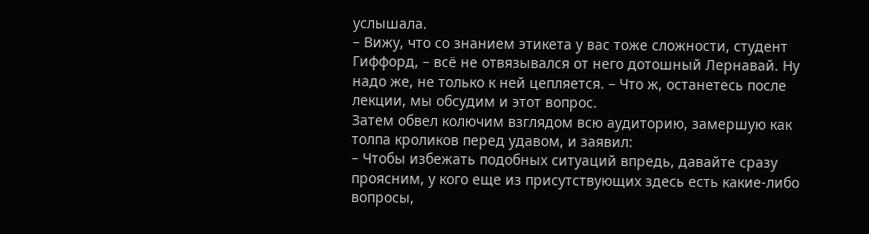услышала.
– Вижу, что со знанием этикета у вас тоже сложности, студент Гиффорд, – всё не отвязывался от него дотошный Лернавай. Ну надо же, не только к ней цепляется. – Что ж, останетесь после лекции, мы обсудим и этот вопрос.
Затем обвел колючим взглядом всю аудиторию, замершую как толпа кроликов перед удавом, и заявил:
– Чтобы избежать подобных ситуаций впредь, давайте сразу проясним, у кого еще из присутствующих здесь есть какие-либо вопросы,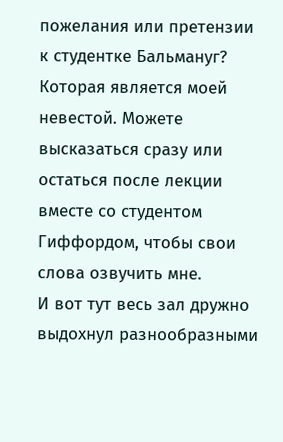пожелания или претензии к студентке Бальмануг? Которая является моей невестой. Можете высказаться сразу или остаться после лекции вместе со студентом Гиффордом, чтобы свои слова озвучить мне.
И вот тут весь зал дружно выдохнул разнообразными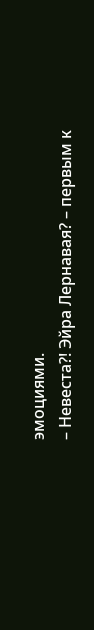эмоциями.
– Невеста?! Эйра Лернавая? – первым к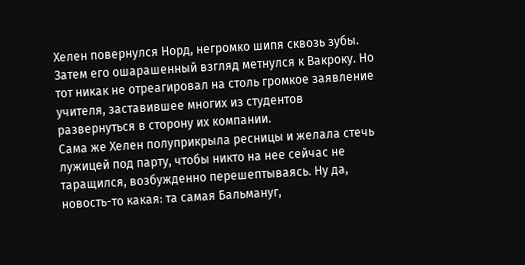Хелен повернулся Норд, негромко шипя сквозь зубы.
Затем его ошарашенный взгляд метнулся к Вакроку. Но тот никак не отреагировал на столь громкое заявление учителя, заставившее многих из студентов развернуться в сторону их компании.
Сама же Хелен полуприкрыла ресницы и желала стечь лужицей под парту, чтобы никто на нее сейчас не таращился, возбужденно перешептываясь. Ну да, новость-то какая: та самая Бальмануг,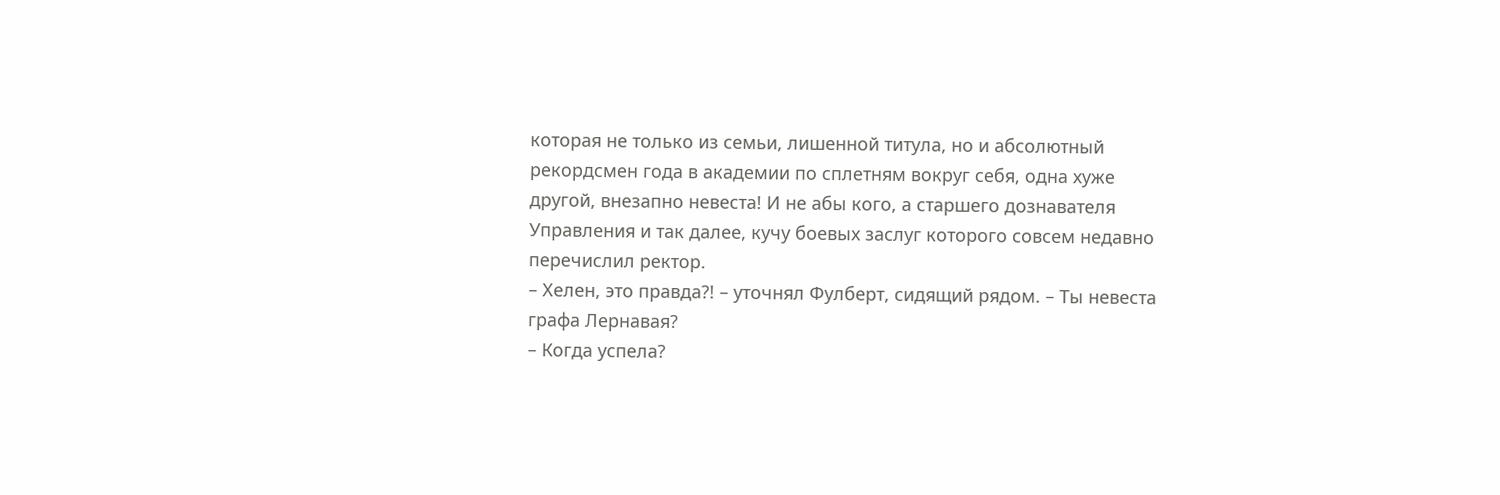которая не только из семьи, лишенной титула, но и абсолютный рекордсмен года в академии по сплетням вокруг себя, одна хуже другой, внезапно невеста! И не абы кого, а старшего дознавателя Управления и так далее, кучу боевых заслуг которого совсем недавно перечислил ректор.
– Хелен, это правда?! – уточнял Фулберт, сидящий рядом. – Ты невеста графа Лернавая?
– Когда успела?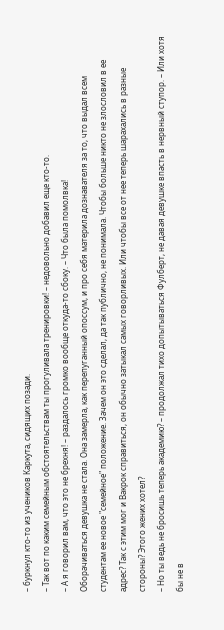– буркнул кто-то из учеников Каркута, сидящих позади.
– Так вот по каким семейным обстоятельствам ты прогуливала тренировки! – недовольно добавил еще кто-то.
– А я говорил вам, что это не брехня! – раздалось громко вообще откуда-то сбоку. – Что была помолвка!
Оборачиваться девушка не стала. Она замерла, как перепуганный опоссум, и про себя материла дознавателя за то, что выдал всем студентам ее новое "семейное" положение. Зачем он это сделал, да так публично, не понимала. Чтобы больше никто не злословил в ее адрес? Так с этим мог и Вакрок справиться, он обычно затыкал самых говорливых. Или чтобы все от нее теперь шарахались в разные стороны? Этого жених хотел?
– Но ты ведь не бросишь теперь академию? – продолжал тихо допытываться Фулберт, не давая девушке впасть в нервный ступор. – Или хотя бы не в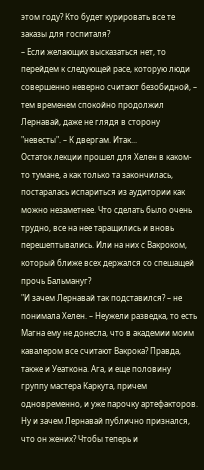этом году? Кто будет курировать все те заказы для госпиталя?
– Если желающих высказаться нет, то перейдем к следующей расе, которую люди совершенно неверно считают безобидной, – тем временем спокойно продолжил Лернавай, даже не глядя в сторону "невесты". – К двергам. Итак...
Остаток лекции прошел для Хелен в каком-то тумане, а как только та закончилась, постаралась испариться из аудитории как можно незаметнее. Что сделать было очень трудно, все на нее таращились и вновь перешептывались. Или на них с Вакроком, который ближе всех держался со спешащей прочь Бальмануг?
"И зачем Лернавай так подставился? – не понимала Хелен. – Неужели разведка, то есть Магна ему не донесла, что в академии моим кавалером все считают Вакрока? Правда, также и Уеаткона. Ага, и еще половину группу мастера Каркута, причем одновременно, и уже парочку артефакторов. Ну и зачем Лернавай публично признался, что он жених? Чтобы теперь и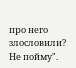про него злословили? Не пойму".